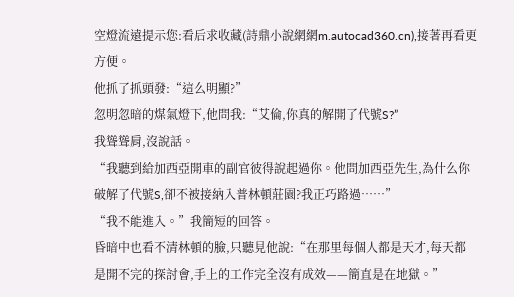空燈流遠提示您:看后求收藏(詩鼎小說網網m.autocad360.cn),接著再看更方便。
他抓了抓頭發:“這么明顯?”
忽明忽暗的煤氣燈下,他問我:“艾倫,你真的解開了代號S?”
我聳聳肩,沒說話。
“我聽到給加西亞開車的副官彼得說起過你。他問加西亞先生,為什么你破解了代號S,卻不被接納入普林頓莊園?我正巧路過……”
“我不能進入。”我簡短的回答。
昏暗中也看不清林頓的臉,只聽見他說:“在那里每個人都是天才,每天都是開不完的探討會,手上的工作完全沒有成效——簡直是在地獄。”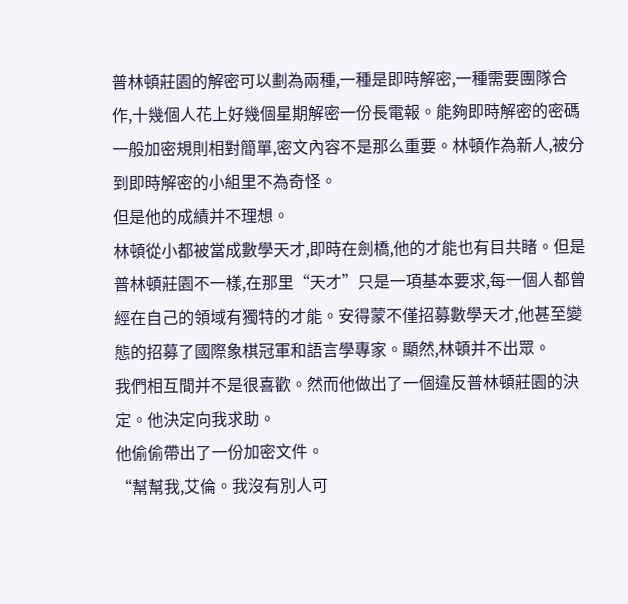普林頓莊園的解密可以劃為兩種,一種是即時解密,一種需要團隊合作,十幾個人花上好幾個星期解密一份長電報。能夠即時解密的密碼一般加密規則相對簡單,密文內容不是那么重要。林頓作為新人,被分到即時解密的小組里不為奇怪。
但是他的成績并不理想。
林頓從小都被當成數學天才,即時在劍橋,他的才能也有目共睹。但是普林頓莊園不一樣,在那里“天才”只是一項基本要求,每一個人都曾經在自己的領域有獨特的才能。安得蒙不僅招募數學天才,他甚至變態的招募了國際象棋冠軍和語言學專家。顯然,林頓并不出眾。
我們相互間并不是很喜歡。然而他做出了一個違反普林頓莊園的決定。他決定向我求助。
他偷偷帶出了一份加密文件。
“幫幫我,艾倫。我沒有別人可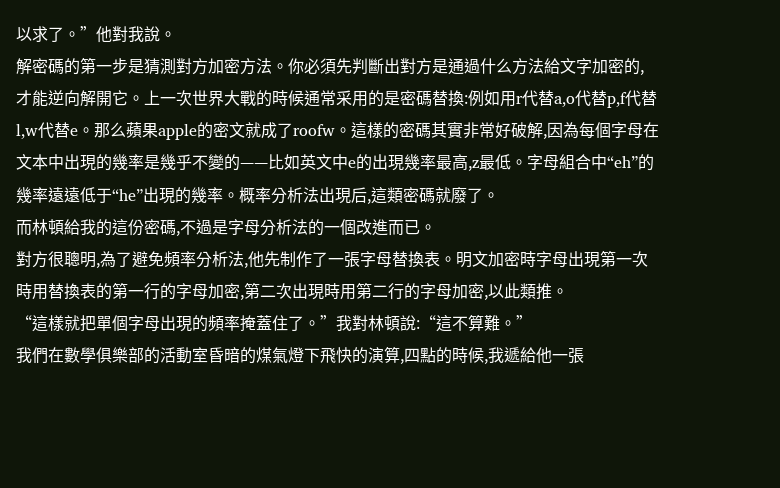以求了。”他對我說。
解密碼的第一步是猜測對方加密方法。你必須先判斷出對方是通過什么方法給文字加密的,才能逆向解開它。上一次世界大戰的時候通常采用的是密碼替換:例如用r代替a,o代替p,f代替l,w代替e。那么蘋果apple的密文就成了roofw。這樣的密碼其實非常好破解,因為每個字母在文本中出現的幾率是幾乎不變的——比如英文中e的出現幾率最高,z最低。字母組合中“eh”的幾率遠遠低于“he”出現的幾率。概率分析法出現后,這類密碼就廢了。
而林頓給我的這份密碼,不過是字母分析法的一個改進而已。
對方很聰明,為了避免頻率分析法,他先制作了一張字母替換表。明文加密時字母出現第一次時用替換表的第一行的字母加密,第二次出現時用第二行的字母加密,以此類推。
“這樣就把單個字母出現的頻率掩蓋住了。”我對林頓說:“這不算難。”
我們在數學俱樂部的活動室昏暗的煤氣燈下飛快的演算,四點的時候,我遞給他一張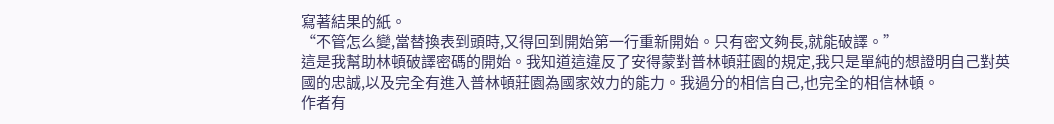寫著結果的紙。
“不管怎么變,當替換表到頭時,又得回到開始第一行重新開始。只有密文夠長,就能破譯。”
這是我幫助林頓破譯密碼的開始。我知道這違反了安得蒙對普林頓莊園的規定,我只是單純的想證明自己對英國的忠誠,以及完全有進入普林頓莊園為國家效力的能力。我過分的相信自己,也完全的相信林頓。
作者有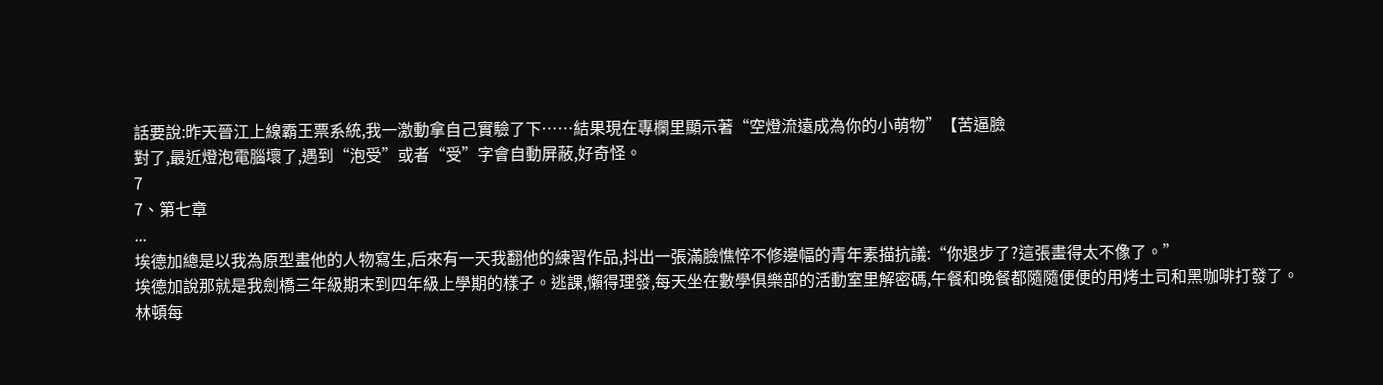話要說:昨天晉江上線霸王票系統,我一激動拿自己實驗了下……結果現在專欄里顯示著“空燈流遠成為你的小萌物”【苦逼臉
對了,最近燈泡電腦壞了,遇到“泡受”或者“受”字會自動屏蔽,好奇怪。
7
7、第七章
...
埃德加總是以我為原型畫他的人物寫生,后來有一天我翻他的練習作品,抖出一張滿臉憔悴不修邊幅的青年素描抗議:“你退步了?這張畫得太不像了。”
埃德加說那就是我劍橋三年級期末到四年級上學期的樣子。逃課,懶得理發,每天坐在數學俱樂部的活動室里解密碼,午餐和晚餐都隨隨便便的用烤土司和黑咖啡打發了。
林頓每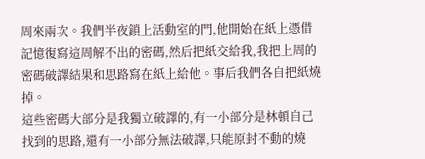周來兩次。我們半夜鎖上活動室的門,他開始在紙上憑借記憶復寫這周解不出的密碼,然后把紙交給我,我把上周的密碼破譯結果和思路寫在紙上給他。事后我們各自把紙燒掉。
這些密碼大部分是我獨立破譯的,有一小部分是林頓自己找到的思路,還有一小部分無法破譯,只能原封不動的燒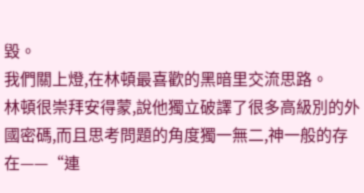毀。
我們關上燈,在林頓最喜歡的黑暗里交流思路。
林頓很崇拜安得蒙,說他獨立破譯了很多高級別的外國密碼,而且思考問題的角度獨一無二,神一般的存在——“連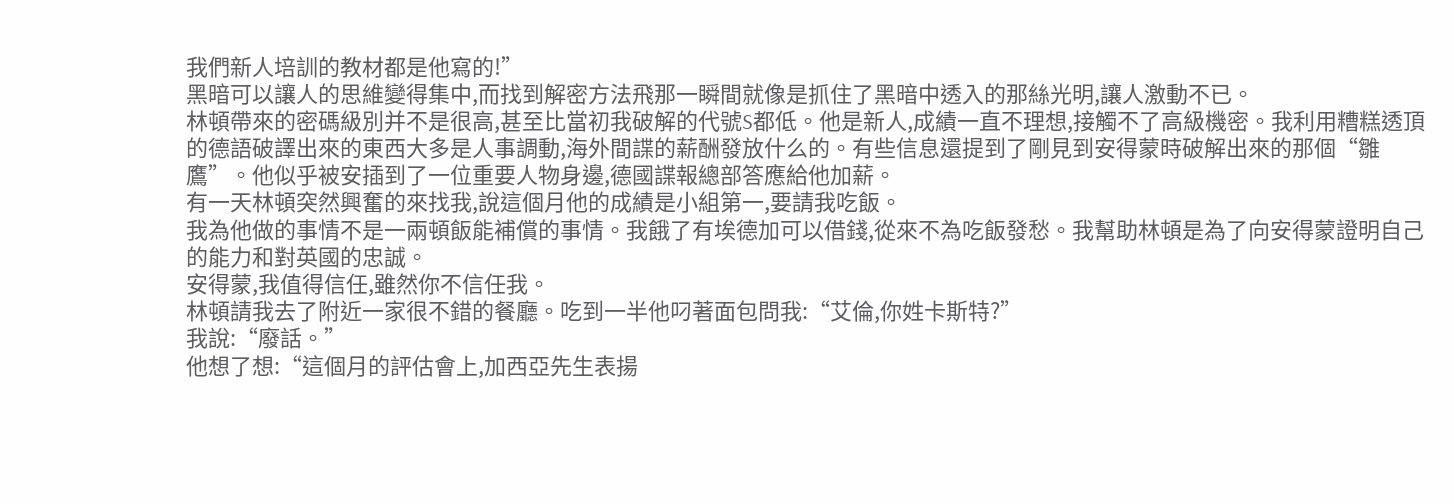我們新人培訓的教材都是他寫的!”
黑暗可以讓人的思維變得集中,而找到解密方法飛那一瞬間就像是抓住了黑暗中透入的那絲光明,讓人激動不已。
林頓帶來的密碼級別并不是很高,甚至比當初我破解的代號S都低。他是新人,成績一直不理想,接觸不了高級機密。我利用糟糕透頂的德語破譯出來的東西大多是人事調動,海外間諜的薪酬發放什么的。有些信息還提到了剛見到安得蒙時破解出來的那個“雛鷹”。他似乎被安插到了一位重要人物身邊,德國諜報總部答應給他加薪。
有一天林頓突然興奮的來找我,說這個月他的成績是小組第一,要請我吃飯。
我為他做的事情不是一兩頓飯能補償的事情。我餓了有埃德加可以借錢,從來不為吃飯發愁。我幫助林頓是為了向安得蒙證明自己的能力和對英國的忠誠。
安得蒙,我值得信任,雖然你不信任我。
林頓請我去了附近一家很不錯的餐廳。吃到一半他叼著面包問我:“艾倫,你姓卡斯特?”
我說:“廢話。”
他想了想:“這個月的評估會上,加西亞先生表揚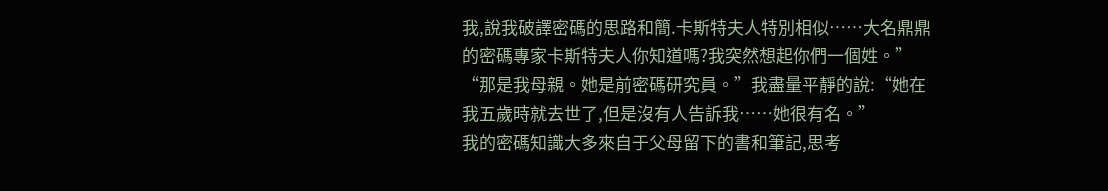我,說我破譯密碼的思路和簡.卡斯特夫人特別相似……大名鼎鼎的密碼專家卡斯特夫人你知道嗎?我突然想起你們一個姓。”
“那是我母親。她是前密碼研究員。”我盡量平靜的說:“她在我五歲時就去世了,但是沒有人告訴我……她很有名。”
我的密碼知識大多來自于父母留下的書和筆記,思考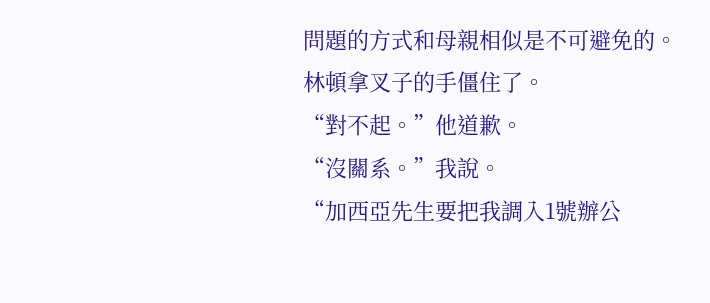問題的方式和母親相似是不可避免的。
林頓拿叉子的手僵住了。
“對不起。”他道歉。
“沒關系。”我說。
“加西亞先生要把我調入1號辦公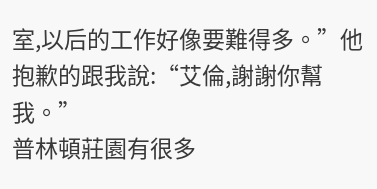室,以后的工作好像要難得多。”他抱歉的跟我說:“艾倫,謝謝你幫我。”
普林頓莊園有很多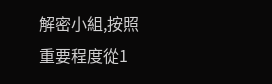解密小組,按照重要程度從1